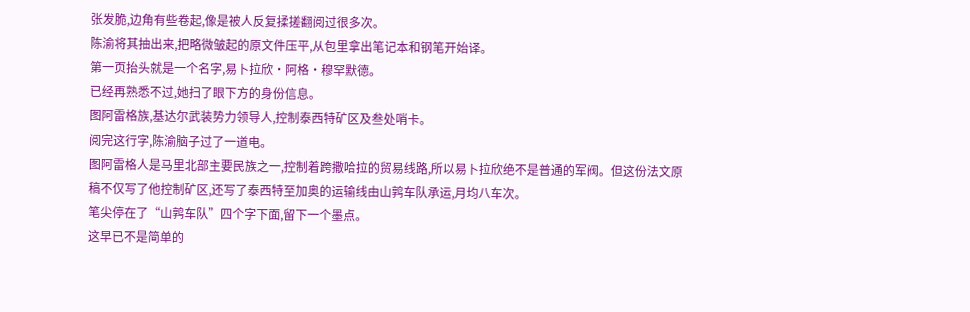张发脆,边角有些卷起,像是被人反复揉搓翻阅过很多次。
陈渝将其抽出来,把略微皱起的原文件压平,从包里拿出笔记本和钢笔开始译。
第一页抬头就是一个名字,易卜拉欣·阿格·穆罕默德。
已经再熟悉不过,她扫了眼下方的身份信息。
图阿雷格族,基达尔武装势力领导人,控制泰西特矿区及叁处哨卡。
阅完这行字,陈渝脑子过了一道电。
图阿雷格人是马里北部主要民族之一,控制着跨撒哈拉的贸易线路,所以易卜拉欣绝不是普通的军阀。但这份法文原稿不仅写了他控制矿区,还写了泰西特至加奥的运输线由山鹑车队承运,月均八车次。
笔尖停在了“山鹑车队”四个字下面,留下一个墨点。
这早已不是简单的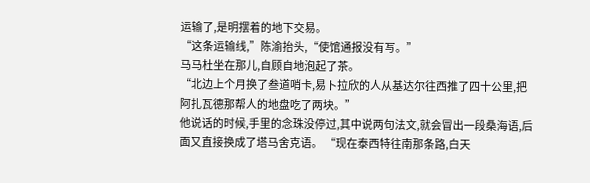运输了,是明摆着的地下交易。
“这条运输线,”陈渝抬头,“使馆通报没有写。”
马马杜坐在那儿,自顾自地泡起了茶。
“北边上个月换了叁道哨卡,易卜拉欣的人从基达尔往西推了四十公里,把阿扎瓦德那帮人的地盘吃了两块。”
他说话的时候,手里的念珠没停过,其中说两句法文,就会冒出一段桑海语,后面又直接换成了塔马舍克语。 “现在泰西特往南那条路,白天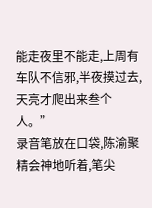能走夜里不能走,上周有车队不信邪,半夜摸过去,天亮才爬出来叁个人。”
录音笔放在口袋,陈渝聚精会神地听着,笔尖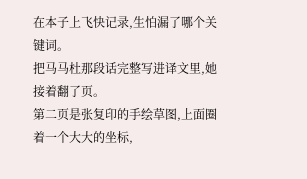在本子上飞快记录,生怕漏了哪个关键词。
把马马杜那段话完整写进译文里,她接着翻了页。
第二页是张复印的手绘草图,上面圈着一个大大的坐标,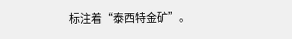标注着“泰西特金矿”。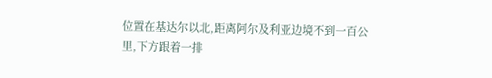位置在基达尔以北,距离阿尔及利亚边境不到一百公里,下方跟着一排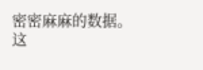密密麻麻的数据。
这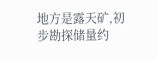地方是露天矿,初步勘探储量约